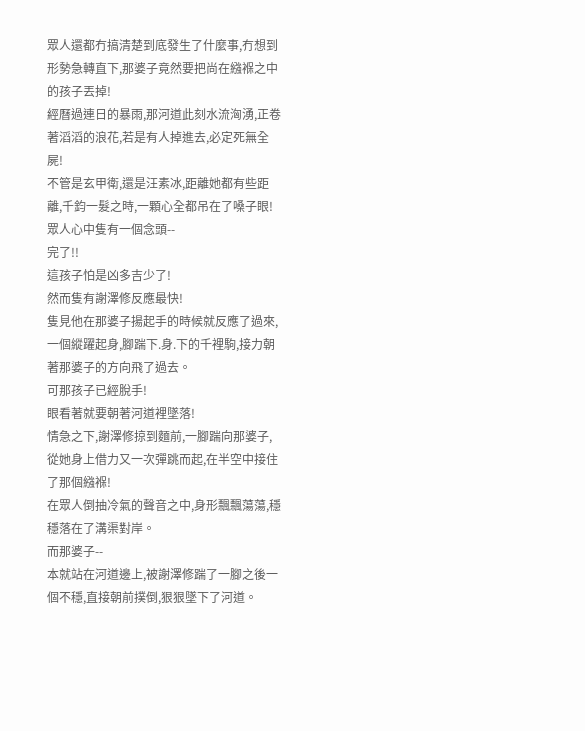眾人還都冇搞清楚到底發生了什麼事,冇想到形勢急轉直下,那婆子竟然要把尚在繈褓之中的孩子丟掉!
經曆過連日的暴雨,那河道此刻水流洶湧,正卷著滔滔的浪花,若是有人掉進去,必定死無全屍!
不管是玄甲衛,還是汪素冰,距離她都有些距離,千鈞一髮之時,一顆心全都吊在了嗓子眼!
眾人心中隻有一個念頭--
完了!!
這孩子怕是凶多吉少了!
然而隻有謝澤修反應最快!
隻見他在那婆子揚起手的時候就反應了過來,一個縱躍起身,腳踹下.身.下的千裡駒,接力朝著那婆子的方向飛了過去。
可那孩子已經脫手!
眼看著就要朝著河道裡墜落!
情急之下,謝澤修掠到麵前,一腳踹向那婆子,從她身上借力又一次彈跳而起,在半空中接住了那個繈褓!
在眾人倒抽冷氣的聲音之中,身形飄飄蕩蕩,穩穩落在了溝渠對岸。
而那婆子--
本就站在河道邊上,被謝澤修踹了一腳之後一個不穩,直接朝前撲倒,狠狠墜下了河道。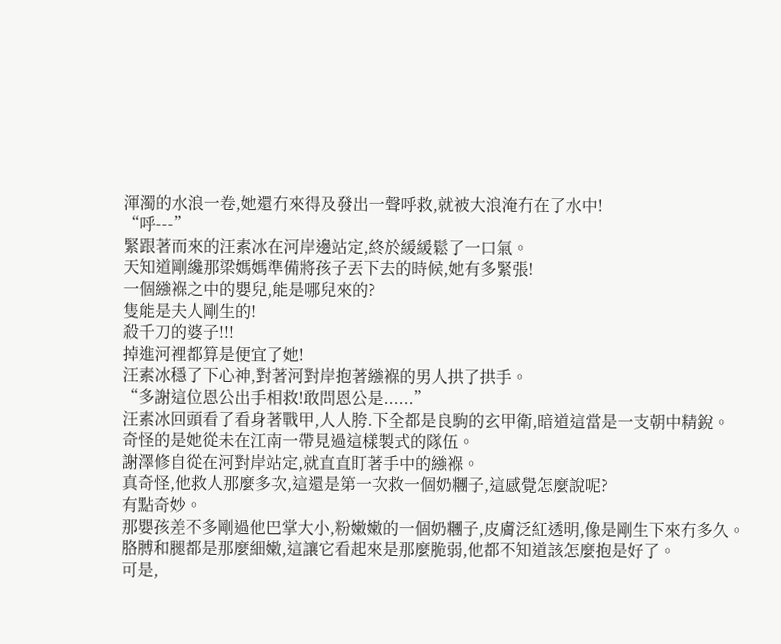渾濁的水浪一卷,她還冇來得及發出一聲呼救,就被大浪淹冇在了水中!
“呼---”
緊跟著而來的汪素冰在河岸邊站定,終於緩緩鬆了一口氣。
天知道剛纔那梁媽媽準備將孩子丟下去的時候,她有多緊張!
一個繈褓之中的嬰兒,能是哪兒來的?
隻能是夫人剛生的!
殺千刀的婆子!!!
掉進河裡都算是便宜了她!
汪素冰穩了下心神,對著河對岸抱著繈褓的男人拱了拱手。
“多謝這位恩公出手相救!敢問恩公是......”
汪素冰回頭看了看身著戰甲,人人胯.下全都是良駒的玄甲衛,暗道這當是一支朝中精銳。
奇怪的是她從未在江南一帶見過這樣製式的隊伍。
謝澤修自從在河對岸站定,就直直盯著手中的繈褓。
真奇怪,他救人那麼多次,這還是第一次救一個奶糰子,這感覺怎麼說呢?
有點奇妙。
那嬰孩差不多剛過他巴掌大小,粉嫩嫩的一個奶糰子,皮膚泛紅透明,像是剛生下來冇多久。
胳膊和腿都是那麼細嫩,這讓它看起來是那麼脆弱,他都不知道該怎麼抱是好了。
可是,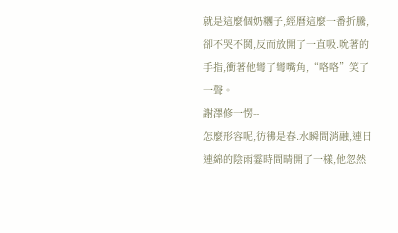就是這麼個奶糰子,經曆這麼一番折騰,卻不哭不鬨,反而放開了一直吸.吮著的手指,衝著他彎了彎嘴角,“咯咯”笑了一聲。
謝澤修一愣--
怎麼形容呢,彷彿是春.水瞬間消融,連日連綿的陰雨霎時間晴開了一樣,他忽然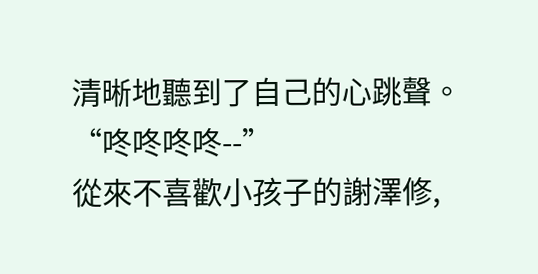清晰地聽到了自己的心跳聲。
“咚咚咚咚--”
從來不喜歡小孩子的謝澤修,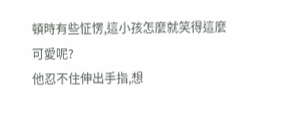頓時有些怔愣,這小孩怎麼就笑得這麼可愛呢?
他忍不住伸出手指,想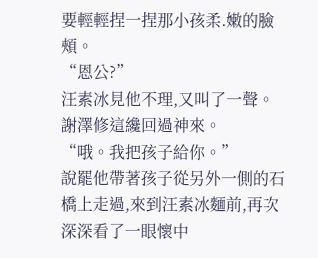要輕輕捏一捏那小孩柔.嫩的臉頰。
“恩公?”
汪素冰見他不理,又叫了一聲。
謝澤修這纔回過神來。
“哦。我把孩子給你。”
說罷他帶著孩子從另外一側的石橋上走過,來到汪素冰麵前,再次深深看了一眼懷中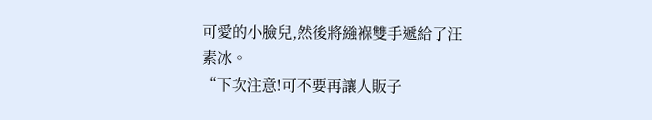可愛的小臉兒,然後將繈褓雙手遞給了汪素冰。
“下次注意!可不要再讓人販子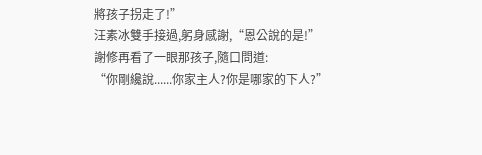將孩子拐走了!”
汪素冰雙手接過,躬身感謝,“恩公說的是!”
謝修再看了一眼那孩子,隨口問道:
“你剛纔說......你家主人?你是哪家的下人?”